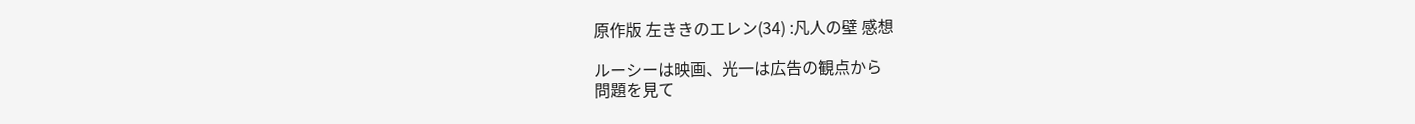原作版 左ききのエレン(34) :凡人の壁 感想

ルーシーは映画、光一は広告の観点から
問題を見て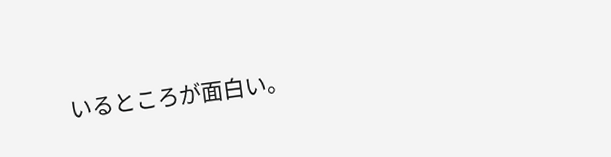いるところが面白い。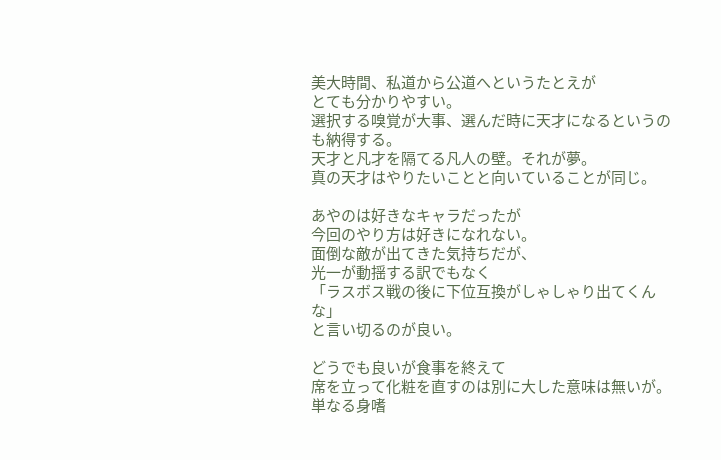美大時間、私道から公道へというたとえが
とても分かりやすい。
選択する嗅覚が大事、選んだ時に天才になるというのも納得する。
天才と凡才を隔てる凡人の壁。それが夢。
真の天才はやりたいことと向いていることが同じ。

あやのは好きなキャラだったが
今回のやり方は好きになれない。
面倒な敵が出てきた気持ちだが、
光一が動揺する訳でもなく
「ラスボス戦の後に下位互換がしゃしゃり出てくんな」
と言い切るのが良い。

どうでも良いが食事を終えて
席を立って化粧を直すのは別に大した意味は無いが。
単なる身嗜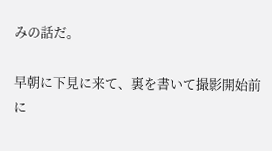みの話だ。

早朝に下見に来て、裏を書いて撮影開始前に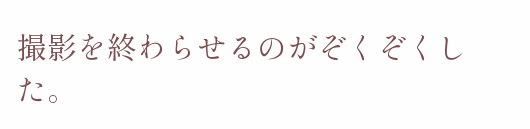撮影を終わらせるのがぞくぞくした。